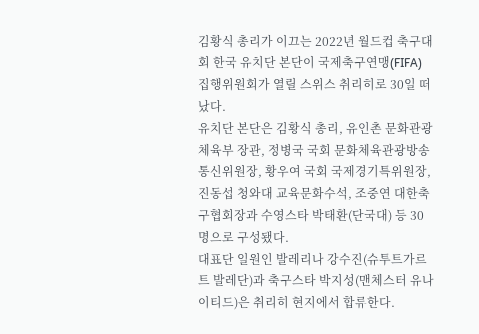김황식 총리가 이끄는 2022년 월드컵 축구대회 한국 유치단 본단이 국제축구연맹(FIFA) 집행위원회가 열릴 스위스 취리히로 30일 떠났다.
유치단 본단은 김황식 총리, 유인촌 문화관광체육부 장관, 정병국 국회 문화체육관광방송통신위원장, 황우여 국회 국제경기특위원장, 진동섭 청와대 교육문화수석, 조중연 대한축구협회장과 수영스타 박태환(단국대) 등 30명으로 구성됐다.
대표단 일원인 발레리나 강수진(슈투트가르트 발레단)과 축구스타 박지성(맨체스터 유나이티드)은 취리히 현지에서 합류한다.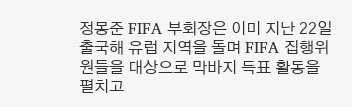정몽준 FIFA 부회장은 이미 지난 22일 출국해 유럽 지역을 돌며 FIFA 집행위원들을 대상으로 막바지 득표 활동을 펼치고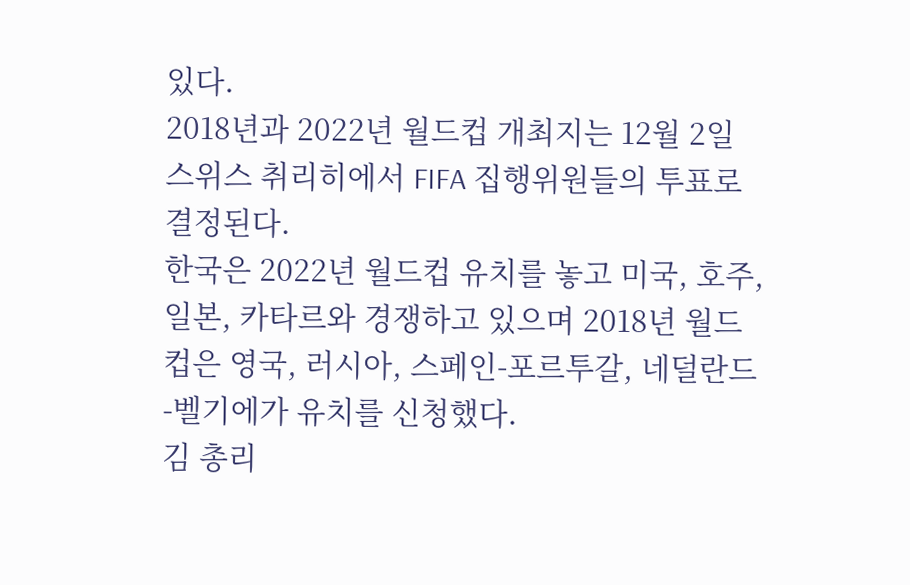있다.
2018년과 2022년 월드컵 개최지는 12월 2일 스위스 취리히에서 FIFA 집행위원들의 투표로 결정된다.
한국은 2022년 월드컵 유치를 놓고 미국, 호주, 일본, 카타르와 경쟁하고 있으며 2018년 월드컵은 영국, 러시아, 스페인-포르투갈, 네덜란드-벨기에가 유치를 신청했다.
김 총리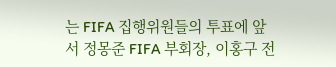는 FIFA 집행위원들의 투표에 앞서 정몽준 FIFA 부회장, 이홍구 전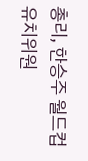총리, 한승주 월드컵유치위원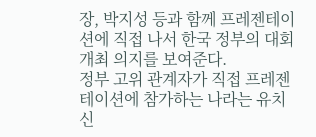장, 박지성 등과 함께 프레젠테이션에 직접 나서 한국 정부의 대회 개최 의지를 보여준다.
정부 고위 관계자가 직접 프레젠테이션에 참가하는 나라는 유치 신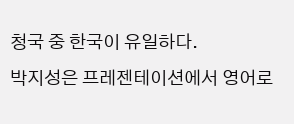청국 중 한국이 유일하다.
박지성은 프레젠테이션에서 영어로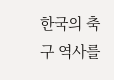한국의 축구 역사를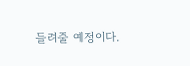들려줄 예정이다.